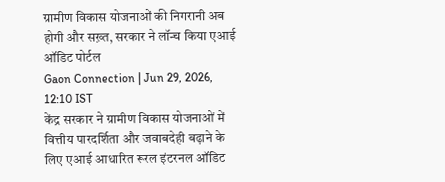ग्रामीण विकास योजनाओं की निगरानी अब होगी और सख़्त, सरकार ने लॉन्च किया एआई ऑडिट पोर्टल
Gaon Connection | Jun 29, 2026, 12:10 IST
केंद्र सरकार ने ग्रामीण विकास योजनाओं में वित्तीय पारदर्शिता और जवाबदेही बढ़ाने के लिए एआई आधारित रूरल इंटरनल ऑडिट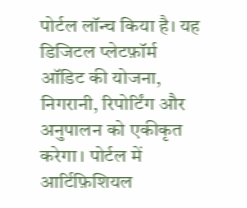पोर्टल लॉन्च किया है। यह डिजिटल प्लेटफ़ॉर्म ऑडिट की योजना, निगरानी, रिपोर्टिंग और अनुपालन को एकीकृत करेगा। पोर्टल में आर्टिफ़िशियल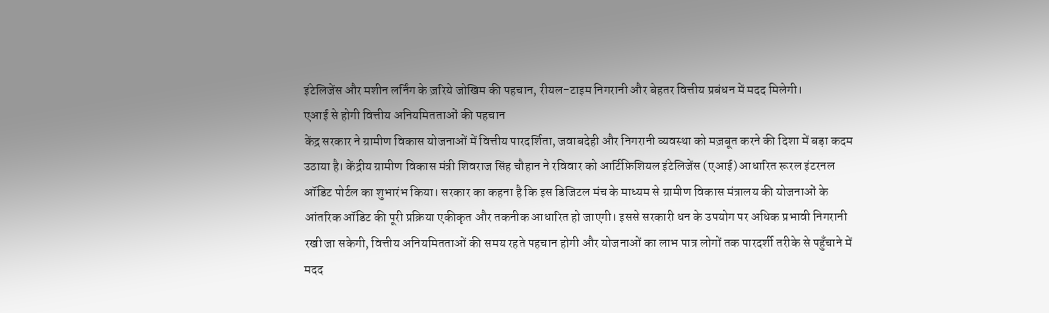इंटेलिजेंस और मशीन लर्निंग के ज़रिये जोखिम की पहचान, रीयल-टाइम निगरानी और बेहतर वित्तीय प्रबंधन में मदद मिलेगी।
एआई से होगी वित्तीय अनियमितताओं की पहचान
केंद्र सरकार ने ग्रामीण विकास योजनाओं में वित्तीय पारदर्शिता, जवाबदेही और निगरानी व्यवस्था को मज़बूत करने की दिशा में बड़ा कदम उठाया है। केंद्रीय ग्रामीण विकास मंत्री शिवराज सिंह चौहान ने रविवार को आर्टिफ़िशियल इंटेलिजेंस (एआई) आधारित रूरल इंटरनल ऑडिट पोर्टल का शुभारंभ किया। सरकार का कहना है कि इस डिजिटल मंच के माध्यम से ग्रामीण विकास मंत्रालय की योजनाओं के आंतरिक ऑडिट की पूरी प्रक्रिया एकीकृत और तकनीक आधारित हो जाएगी। इससे सरकारी धन के उपयोग पर अधिक प्रभावी निगरानी रखी जा सकेगी, वित्तीय अनियमितताओं की समय रहते पहचान होगी और योजनाओं का लाभ पात्र लोगों तक पारदर्शी तरीके से पहुँचाने में मदद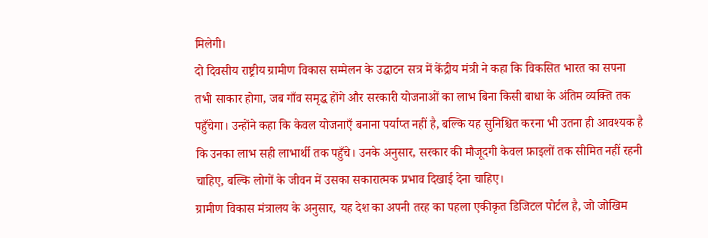मिलेगी।
दो दिवसीय राष्ट्रीय ग्रामीण विकास सम्मेलन के उद्घाटन सत्र में केंद्रीय मंत्री ने कहा कि विकसित भारत का सपना तभी साकार होगा, जब गाँव समृद्ध होंगे और सरकारी योजनाओं का लाभ बिना किसी बाधा के अंतिम व्यक्ति तक पहुँचेगा। उन्होंने कहा कि केवल योजनाएँ बनाना पर्याप्त नहीं है, बल्कि यह सुनिश्चित करना भी उतना ही आवश्यक है कि उनका लाभ सही लाभार्थी तक पहुँचे। उनके अनुसार, सरकार की मौजूदगी केवल फ़ाइलों तक सीमित नहीं रहनी चाहिए, बल्कि लोगों के जीवन में उसका सकारात्मक प्रभाव दिखाई देना चाहिए।
ग्रामीण विकास मंत्रालय के अनुसार, यह देश का अपनी तरह का पहला एकीकृत डिजिटल पोर्टल है, जो जोखिम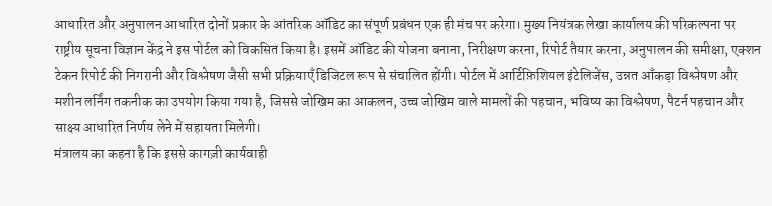आधारित और अनुपालन आधारित दोनों प्रकार के आंतरिक ऑडिट का संपूर्ण प्रबंधन एक ही मंच पर करेगा। मुख्य नियंत्रक लेखा कार्यालय की परिकल्पना पर राष्ट्रीय सूचना विज्ञान केंद्र ने इस पोर्टल को विकसित किया है। इसमें ऑडिट की योजना बनाना, निरीक्षण करना, रिपोर्ट तैयार करना, अनुपालन की समीक्षा, एक्शन टेकन रिपोर्ट की निगरानी और विश्लेषण जैसी सभी प्रक्रियाएँ डिजिटल रूप से संचालित होंगी। पोर्टल में आर्टिफ़िशियल इंटेलिजेंस, उन्नत आँकड़ा विश्लेषण और मशीन लर्निंग तकनीक का उपयोग किया गया है, जिससे जोखिम का आकलन, उच्च जोखिम वाले मामलों की पहचान, भविष्य का विश्लेषण, पैटर्न पहचान और साक्ष्य आधारित निर्णय लेने में सहायता मिलेगी।
मंत्रालय का कहना है कि इससे कागज़ी कार्यवाही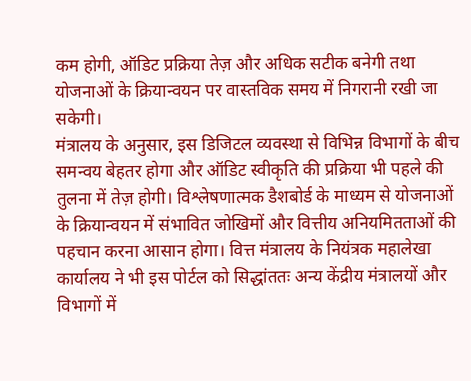कम होगी, ऑडिट प्रक्रिया तेज़ और अधिक सटीक बनेगी तथा योजनाओं के क्रियान्वयन पर वास्तविक समय में निगरानी रखी जा सकेगी।
मंत्रालय के अनुसार, इस डिजिटल व्यवस्था से विभिन्न विभागों के बीच समन्वय बेहतर होगा और ऑडिट स्वीकृति की प्रक्रिया भी पहले की तुलना में तेज़ होगी। विश्लेषणात्मक डैशबोर्ड के माध्यम से योजनाओं के क्रियान्वयन में संभावित जोखिमों और वित्तीय अनियमितताओं की पहचान करना आसान होगा। वित्त मंत्रालय के नियंत्रक महालेखा कार्यालय ने भी इस पोर्टल को सिद्धांततः अन्य केंद्रीय मंत्रालयों और विभागों में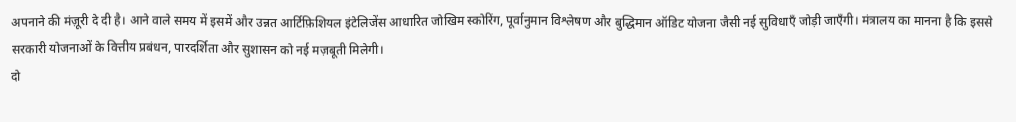अपनाने की मंज़ूरी दे दी है। आने वाले समय में इसमें और उन्नत आर्टिफ़िशियल इंटेलिजेंस आधारित जोखिम स्कोरिंग, पूर्वानुमान विश्लेषण और बुद्धिमान ऑडिट योजना जैसी नई सुविधाएँ जोड़ी जाएँगी। मंत्रालय का मानना है कि इससे सरकारी योजनाओं के वित्तीय प्रबंधन, पारदर्शिता और सुशासन को नई मज़बूती मिलेगी।
दो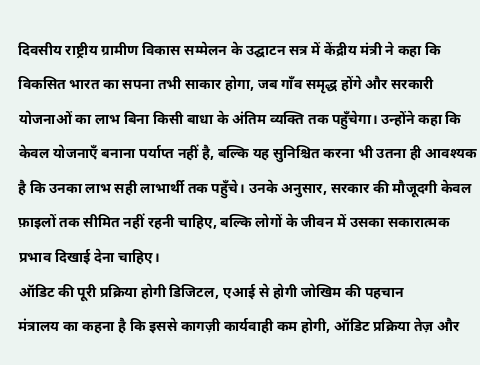दिवसीय राष्ट्रीय ग्रामीण विकास सम्मेलन के उद्घाटन सत्र में केंद्रीय मंत्री ने कहा कि विकसित भारत का सपना तभी साकार होगा, जब गाँव समृद्ध होंगे और सरकारी योजनाओं का लाभ बिना किसी बाधा के अंतिम व्यक्ति तक पहुँचेगा। उन्होंने कहा कि केवल योजनाएँ बनाना पर्याप्त नहीं है, बल्कि यह सुनिश्चित करना भी उतना ही आवश्यक है कि उनका लाभ सही लाभार्थी तक पहुँचे। उनके अनुसार, सरकार की मौजूदगी केवल फ़ाइलों तक सीमित नहीं रहनी चाहिए, बल्कि लोगों के जीवन में उसका सकारात्मक प्रभाव दिखाई देना चाहिए।
ऑडिट की पूरी प्रक्रिया होगी डिजिटल, एआई से होगी जोखिम की पहचान
मंत्रालय का कहना है कि इससे कागज़ी कार्यवाही कम होगी, ऑडिट प्रक्रिया तेज़ और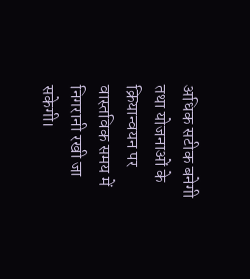अधिक सटीक बनेगी तथा योजनाओं के क्रियान्वयन पर वास्तविक समय में निगरानी रखी जा सकेगी।